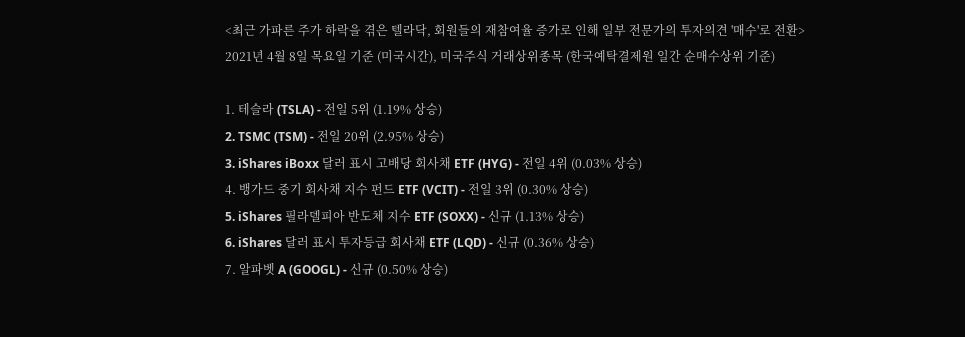<최근 가파른 주가 하락을 겪은 텔라닥, 회원들의 재참여율 증가로 인해 일부 전문가의 투자의견 '매수'로 전환>
2021년 4월 8일 목요일 기준 (미국시간), 미국주식 거래상위종목 (한국예탁결제원 일간 순매수상위 기준)

1. 테슬라 (TSLA) - 전일 5위 (1.19% 상승)
2. TSMC (TSM) - 전일 20위 (2.95% 상승)
3. iShares iBoxx 달러 표시 고배당 회사채 ETF (HYG) - 전일 4위 (0.03% 상승)
4. 뱅가드 중기 회사채 지수 펀드 ETF (VCIT) - 전일 3위 (0.30% 상승)
5. iShares 필라델피아 반도체 지수 ETF (SOXX) - 신규 (1.13% 상승)
6. iShares 달러 표시 투자등급 회사채 ETF (LQD) - 신규 (0.36% 상승)
7. 알파벳 A (GOOGL) - 신규 (0.50% 상승)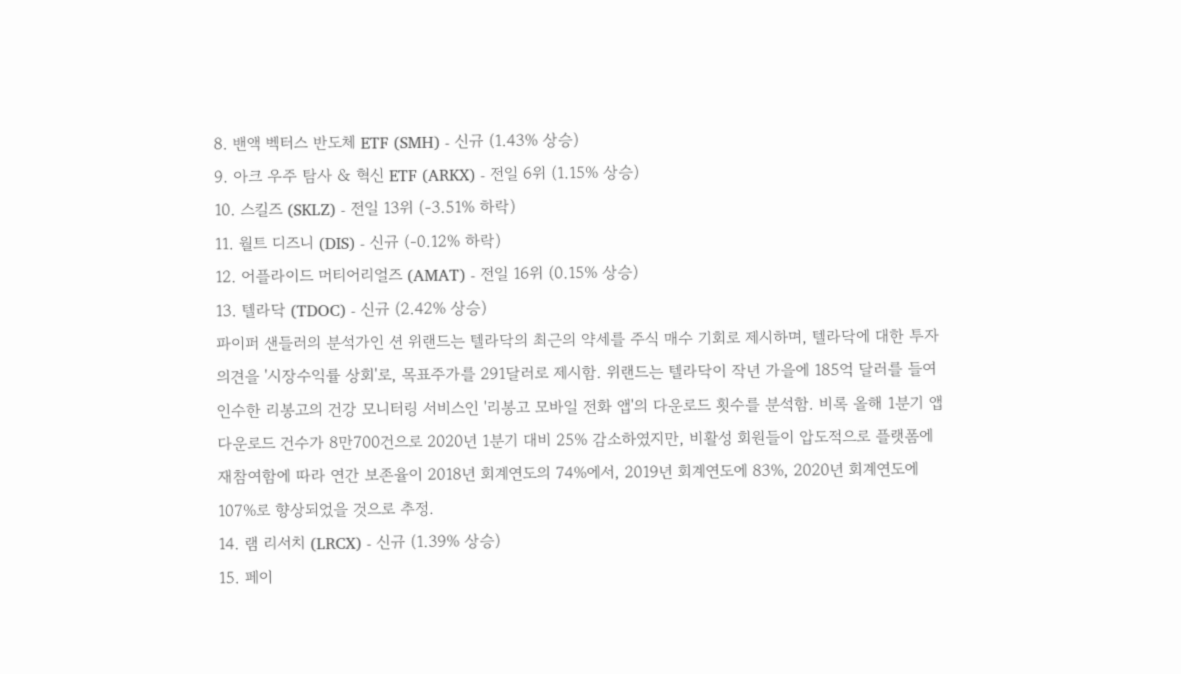8. 밴액 벡터스 반도체 ETF (SMH) - 신규 (1.43% 상승)
9. 아크 우주 탐사 & 혁신 ETF (ARKX) - 전일 6위 (1.15% 상승)
10. 스킬즈 (SKLZ) - 전일 13위 (-3.51% 하락)
11. 월트 디즈니 (DIS) - 신규 (-0.12% 하락)
12. 어플라이드 머티어리얼즈 (AMAT) - 전일 16위 (0.15% 상승)
13. 텔라닥 (TDOC) - 신규 (2.42% 상승)
파이퍼 샌들러의 분석가인 션 위랜드는 텔라닥의 최근의 약세를 주식 매수 기회로 제시하며, 텔라닥에 대한 투자의견을 '시장수익률 상회'로, 목표주가를 291달러로 제시함. 위랜드는 텔라닥이 작년 가을에 185억 달러를 들여 인수한 리봉고의 건강 모니터링 서비스인 '리봉고 모바일 전화 앱'의 다운로드 횟수를 분석함. 비록 올해 1분기 앱 다운로드 건수가 8만700건으로 2020년 1분기 대비 25% 감소하였지만, 비활성 회원들이 압도적으로 플랫폼에 재참여함에 따라 연간 보존율이 2018년 회계연도의 74%에서, 2019년 회계연도에 83%, 2020년 회계연도에 107%로 향상되었을 것으로 추정.
14. 램 리서치 (LRCX) - 신규 (1.39% 상승)
15. 페이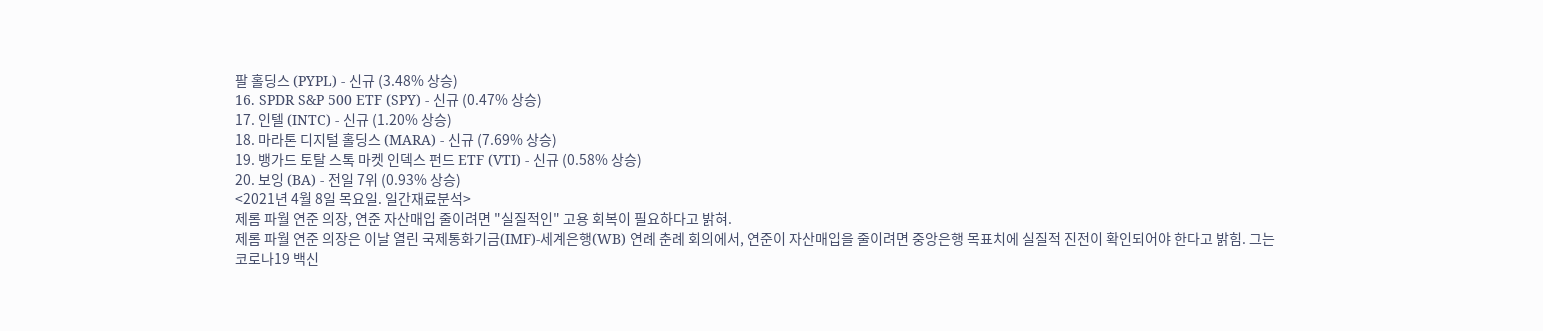팔 홀딩스 (PYPL) - 신규 (3.48% 상승)
16. SPDR S&P 500 ETF (SPY) - 신규 (0.47% 상승)
17. 인텔 (INTC) - 신규 (1.20% 상승)
18. 마라톤 디지털 홀딩스 (MARA) - 신규 (7.69% 상승)
19. 뱅가드 토탈 스톡 마켓 인덱스 펀드 ETF (VTI) - 신규 (0.58% 상승)
20. 보잉 (BA) - 전일 7위 (0.93% 상승)
<2021년 4월 8일 목요일. 일간재료분석>
제롬 파월 연준 의장, 연준 자산매입 줄이려면 "실질적인" 고용 회복이 필요하다고 밝혀.
제롬 파월 연준 의장은 이날 열린 국제통화기금(IMF)-세계은행(WB) 연례 춘례 회의에서, 연준이 자산매입을 줄이려면 중앙은행 목표치에 실질적 진전이 확인되어야 한다고 밝힘. 그는 코로나19 백신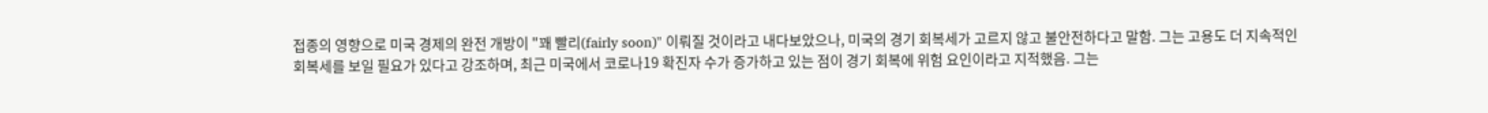접종의 영향으로 미국 경제의 완전 개방이 "꽤 빨리(fairly soon)" 이뤄질 것이라고 내다보았으나, 미국의 경기 회복세가 고르지 않고 불안전하다고 말함. 그는 고용도 더 지속적인 회복세를 보일 필요가 있다고 강조하며, 최근 미국에서 코로나19 확진자 수가 증가하고 있는 점이 경기 회복에 위험 요인이라고 지적했음. 그는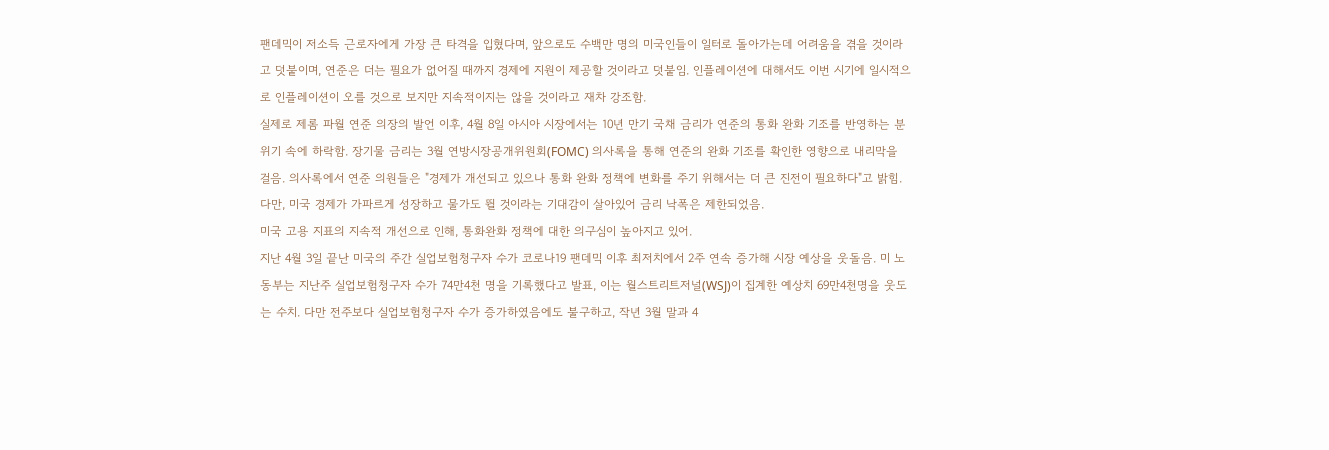팬데믹이 저소득 근로자에게 가장 큰 타격을 입혔다며, 앞으로도 수백만 명의 미국인들이 일터로 돌아가는데 어려움을 겪을 것이라고 덧붙이며, 연준은 더는 필요가 없어질 때까지 경제에 지원이 제공할 것이라고 덧붙임. 인플레이션에 대해서도 이번 시기에 일시적으로 인플레이션이 오를 것으로 보지만 지속적이지는 않을 것이라고 재차 강조함.
실제로 제롬 파월 연준 의장의 발언 이후, 4월 8일 아시아 시장에서는 10년 만기 국채 금리가 연준의 통화 완화 기조를 반영하는 분위기 속에 하락함. 장기물 금리는 3월 연방시장공개위원회(FOMC) 의사록을 통해 연준의 완화 기조를 확인한 영향으로 내리막을 걸음. 의사록에서 연준 의원들은 "경제가 개선되고 있으나 통화 완화 정책에 변화를 주기 위해서는 더 큰 진전이 필요하다"고 밝힘. 다만, 미국 경제가 가파르게 성장하고 물가도 뛸 것이라는 기대감이 살아있어 금리 낙폭은 제한되었음.
미국 고용 지표의 지속적 개선으로 인해, 통화완화 정책에 대한 의구심이 높아지고 있어.
지난 4월 3일 끝난 미국의 주간 실업보험청구자 수가 코로나19 팬데믹 이후 최저치에서 2주 연속 증가해 시장 예상을 웃돌음. 미 노동부는 지난주 실업보험청구자 수가 74만4천 명을 기록했다고 발표, 이는 월스트리트저널(WSJ)이 집계한 예상치 69만4천명을 웃도는 수치. 다만 전주보다 실업보험청구자 수가 증가하였음에도 불구하고, 작년 3월 말과 4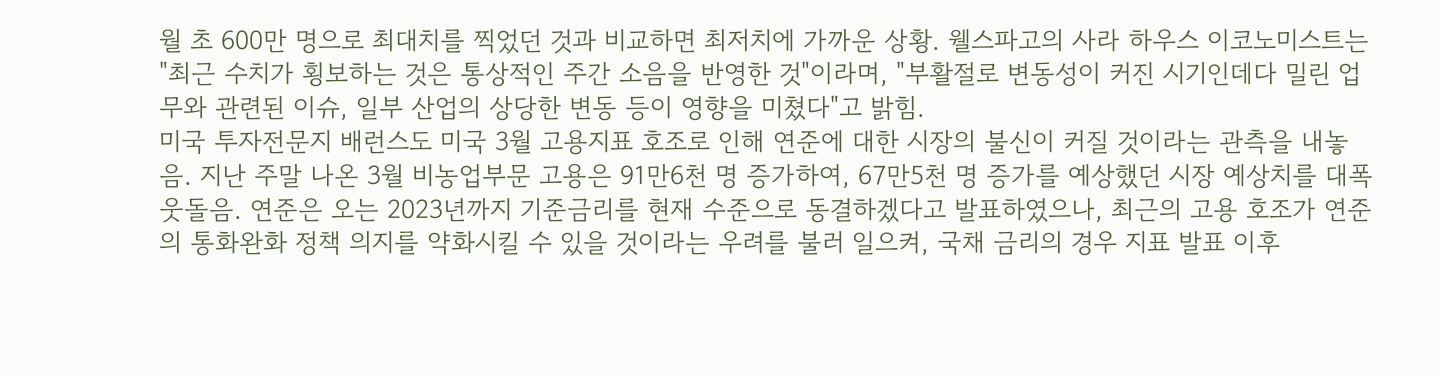월 초 600만 명으로 최대치를 찍었던 것과 비교하면 최저치에 가까운 상황. 웰스파고의 사라 하우스 이코노미스트는 "최근 수치가 횡보하는 것은 통상적인 주간 소음을 반영한 것"이라며, "부활절로 변동성이 커진 시기인데다 밀린 업무와 관련된 이슈, 일부 산업의 상당한 변동 등이 영향을 미쳤다"고 밝힘.
미국 투자전문지 배런스도 미국 3월 고용지표 호조로 인해 연준에 대한 시장의 불신이 커질 것이라는 관측을 내놓음. 지난 주말 나온 3월 비농업부문 고용은 91만6천 명 증가하여, 67만5천 명 증가를 예상했던 시장 예상치를 대폭 웃돌음. 연준은 오는 2023년까지 기준금리를 현재 수준으로 동결하겠다고 발표하였으나, 최근의 고용 호조가 연준의 통화완화 정책 의지를 약화시킬 수 있을 것이라는 우려를 불러 일으켜, 국채 금리의 경우 지표 발표 이후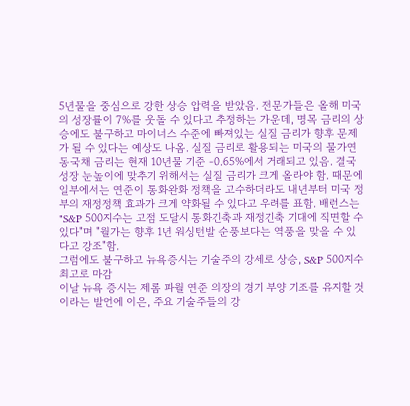5년물을 중심으로 강한 상승 압력을 받았음. 전문가들은 올해 미국의 성장률이 7%를 웃돌 수 있다고 추정하는 가운데, 명목 금리의 상승에도 불구하고 마이너스 수준에 빠져있는 실질 금리가 향후 문제가 될 수 있다는 예상도 나옴. 실질 금리로 활용되는 미국의 물가연동국채 금리는 현재 10년물 기준 -0.65%에서 거래되고 있음. 결국 성장 눈높이에 맞추기 위해서는 실질 금리가 크게 올라야 함. 때문에 일부에서는 연준이 통화완화 정책을 고수하더라도 내년부터 미국 정부의 재정정책 효과가 크게 약화될 수 있다고 우려를 표함. 배런스는 "S&P 500지수는 고점 도달시 통화긴축과 재정긴축 기대에 직면할 수 있다"며 "월가는 향후 1년 워싱턴발 순풍보다는 역풍을 맞을 수 있다고 강조"함.
그럼에도 불구하고 뉴욕증시는 기술주의 강세로 상승, S&P 500지수 최고로 마감
이날 뉴욕 증시는 제롬 파월 연준 의장의 경기 부양 기조를 유지할 것이라는 발언에 이은, 주요 기술주들의 강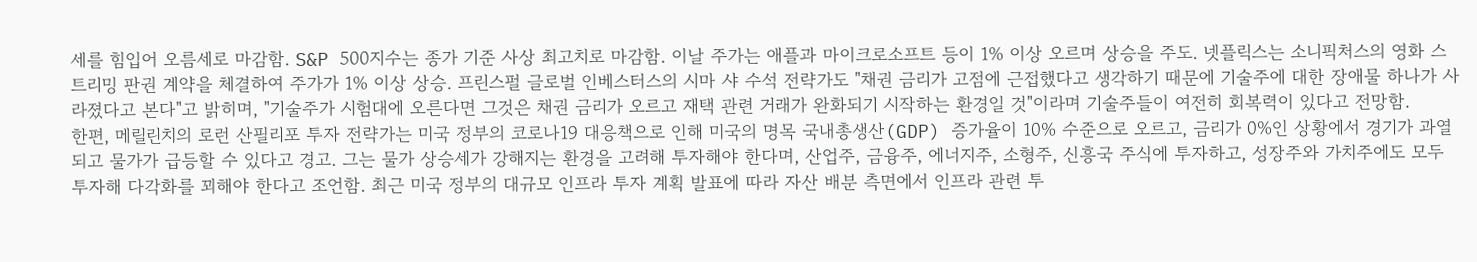세를 힘입어 오름세로 마감함. S&P 500지수는 종가 기준 사상 최고치로 마감함. 이날 주가는 애플과 마이크로소프트 등이 1% 이상 오르며 상승을 주도. 넷플릭스는 소니픽처스의 영화 스트리밍 판권 계약을 체결하여 주가가 1% 이상 상승. 프린스펄 글로벌 인베스터스의 시마 샤 수석 전략가도 "채권 금리가 고점에 근접했다고 생각하기 때문에 기술주에 대한 장애물 하나가 사라졌다고 본다"고 밝히며, "기술주가 시험대에 오른다면 그것은 채권 금리가 오르고 재택 관련 거래가 완화되기 시작하는 환경일 것"이라며 기술주들이 여전히 회복력이 있다고 전망함.
한편, 메릴린치의 로런 산필리포 투자 전략가는 미국 정부의 코로나19 대응책으로 인해 미국의 명목 국내총생산(GDP) 증가율이 10% 수준으로 오르고, 금리가 0%인 상황에서 경기가 과열되고 물가가 급등할 수 있다고 경고. 그는 물가 상승세가 강해지는 환경을 고려해 투자해야 한다며, 산업주, 금융주, 에너지주, 소형주, 신흥국 주식에 투자하고, 성장주와 가치주에도 모두 투자해 다각화를 꾀해야 한다고 조언함. 최근 미국 정부의 대규모 인프라 투자 계획 발표에 따라 자산 배분 측면에서 인프라 관련 투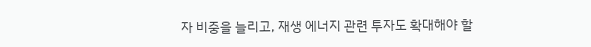자 비중을 늘리고, 재생 에너지 관련 투자도 확대해야 할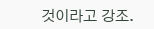것이라고 강조.